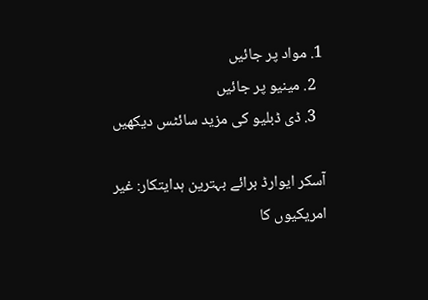1. مواد پر جائیں
  2. مینیو پر جائیں
  3. ڈی ڈبلیو کی مزید سائٹس دیکھیں

آسکر ایوارڈ برائے بہترین ہدایتکار: غیر امریکیوں کا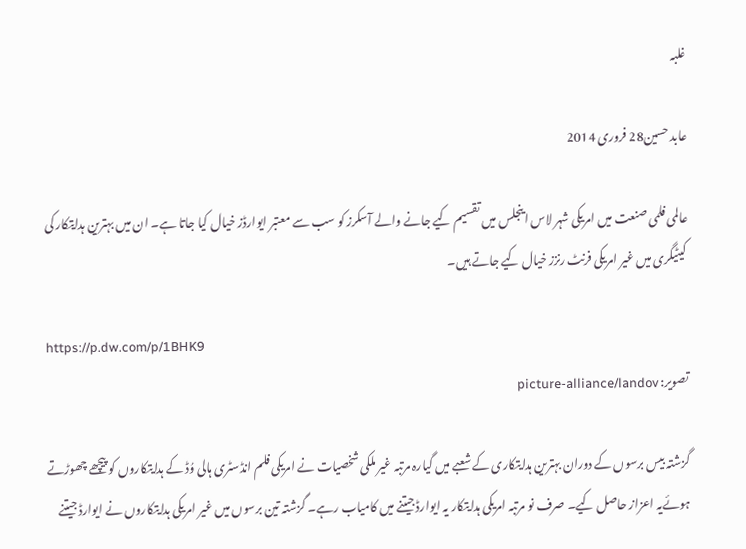غلبہ

عابد حسین28 فروری 2014

عالمی فلمی صنعت میں امریکی شہر لاس اینجلس میں تقسیم کیے جانے والے آسکرز کو سب سے معتبر ایوارڈز خیال کیا جاتا ہے۔ ان میں بہترین ہدایتکار کی کیٹیگری میں غیر امریکی فرنٹ رنزز خیال کیے جاتے ہیں۔

https://p.dw.com/p/1BHK9
تصویر: picture-alliance/landov

گزشتہ بیس برسوں کے دوران بہترین ہدایتکاری کے شعبے میں گیارہ مرتبہ غیر ملکی شخصیات نے امریکی فلم انڈسٹری ہالی وُڈ کے ہدایتکاروں کو پیچھے چھوڑتے ہوئےیہ اعزاز حاصل کیے۔ صرف نو مرتبہ امریکی ہدایتکار یہ ایوارڈ جیتنے میں کامیاب رہے۔ گزشتہ تین برسوں میں غیر امریکی ہدایتکاروں نے ایوارڈ جیتنے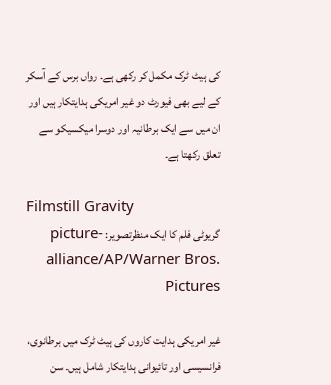کی ہیٹ ٹرک مکمل کر رکھی ہے۔ رواں برس کے آسکر کے لیے بھی فیورٹ دو غیر امریکی ہدایتکار ہیں اور ان میں سے ایک برطانیہ اور دوسرا میکسیکو سے تعلق رکھتا ہے۔

Filmstill Gravity
گریوٹی فلم کا ایک منظرتصویر: picture-alliance/AP/Warner Bros. Pictures

غیر امریکی ہدایت کاروں کی ہیٹ ٹرک میں برطانوی، فرانسیسی اور تائیوانی ہدایتکار شامل ہیں۔ سن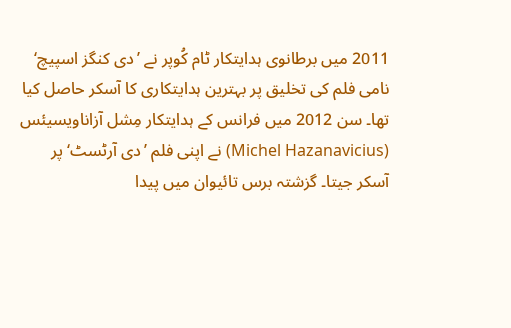2011 میں برطانوی ہدایتکار ٹام کُوپر نے ’دی کنگز اسپیچ‘ نامی فلم کی تخلیق پر بہترین ہدایتکاری کا آسکر حاصل کیا تھا۔ سن 2012 میں فرانس کے ہدایتکار مِشل آزاناویسیئس (Michel Hazanavicius) نے اپنی فلم ’دی آرٹسٹ‘ پر آسکر جیتا۔ گزشتہ برس تائیوان میں پیدا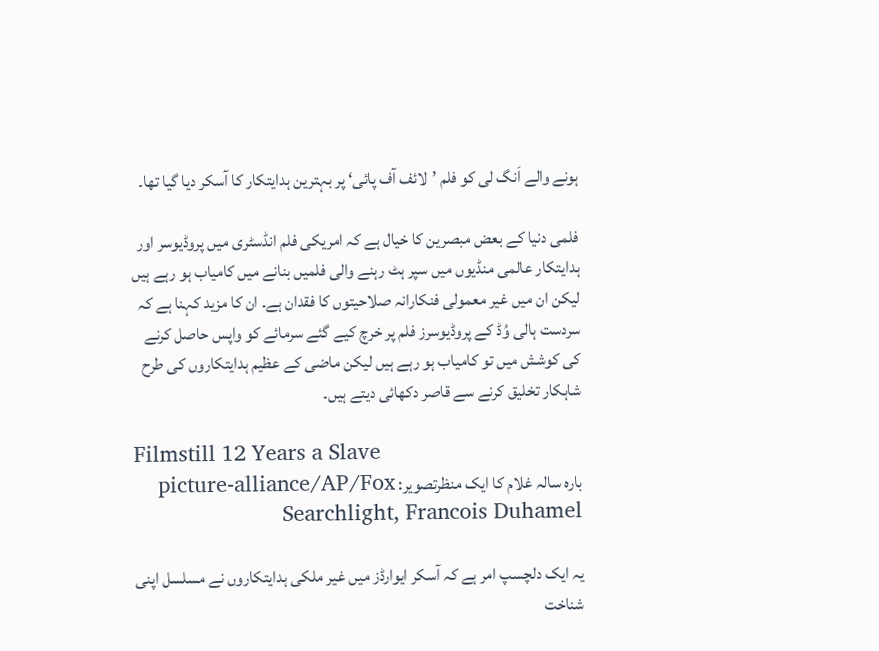ہونے والے اَنگ لی کو فلم ’لائف آف پائی‘ پر بہترین ہدایتکار کا آسکر دیا گیا تھا۔

فلمی دنیا کے بعض مبصرین کا خیال ہے کہ امریکی فلم انڈسٹری میں پروڈیوسر اور ہدایتکار عالمی منڈیوں میں سپر ہٹ رہنے والی فلمیں بنانے میں کامیاب ہو رہے ہیں لیکن ان میں غیر معمولی فنکارانہ صلاحیتوں کا فقدان ہے۔ ان کا مزید کہنا ہے کہ سردست ہالی وُڈ کے پروڈیوسرز فلم پر خرچ کیے گئے سرمائے کو واپس حاصل کرنے کی کوشش میں تو کامیاب ہو رہے ہیں لیکن ماضی کے عظیم ہدایتکاروں کی طرح شاہکار تخلیق کرنے سے قاصر دکھائی دیتے ہیں۔

Filmstill 12 Years a Slave
بارہ سالہ غلام کا ایک منظرتصویر: picture-alliance/AP/Fox Searchlight, Francois Duhamel

یہ ایک دلچسپ امر ہے کہ آسکر ایوارڈز میں غیر ملکی ہدایتکاروں نے مسلسل اپنی شناخت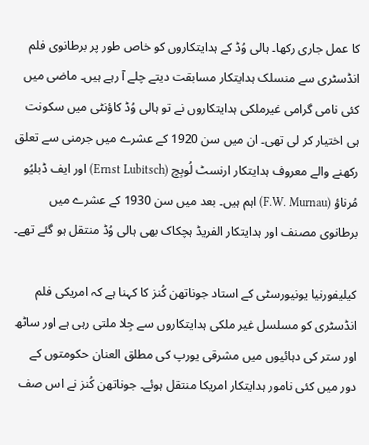کا عمل جاری رکھا۔ ہالی وُڈ کے ہدایتکاروں کو خاص طور پر برطانوی فلم انڈسٹری سے منسلک ہدایتکار مسابقت دیتے چلے آ رہے ہیں۔ ماضی میں کئی نامی گرامی غیرملکی ہدایتکاروں نے تو ہالی وُڈ کاؤنٹی میں سکونت ہی اختیار کر لی تھی۔ ان میں سن 1920 کے عشرے میں جرمنی سے تعلق رکھنے والے معروف ہدایتکار ارنسٹ لُوبِچ (Ernst Lubitsch) اور ایف ڈبلیُو مُرناؤ (F.W. Murnau) اہم ہیں۔ بعد میں سن 1930 کے عشرے میں برطانوی مصنف اور ہدایتکار الفریڈ ہچکاک بھی ہالی وُڈ منتقل ہو گئے تھے۔

کیلیفورنیا یونیورسٹی کے استاد جوناتھن کُنز کا کہنا ہے کہ امریکی فلم انڈسٹری کو مسلسل غیر ملکی ہدایتکاروں سے جِلا ملتی رہی ہے اور ساٹھ اور ستر کی دہائیوں میں مشرقی یورپ کی مطلق العنان حکومتوں کے دور میں کئی نامور ہدایتکار امریکا منتقل ہوئے۔ جوناتھن کُنز نے اس صف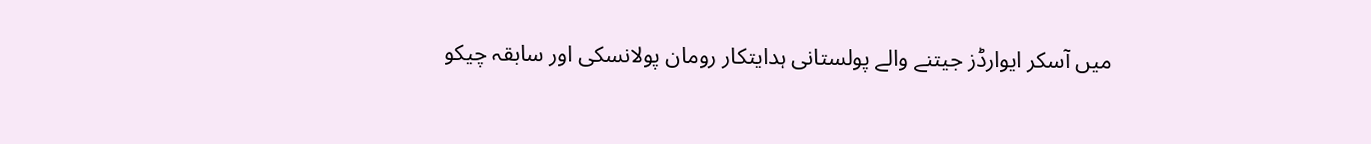میں آسکر ایوارڈز جیتنے والے پولستانی ہدایتکار رومان پولانسکی اور سابقہ چیکو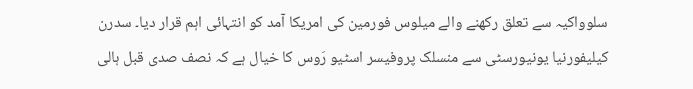سلوواکیہ سے تعلق رکھنے والے میلوس فورمین کی امریکا آمد کو انتہائی اہم قرار دیا۔ سدرن کیلیفورنیا یونیورسٹی سے منسلک پروفیسر اسٹیو رَوس کا خیال ہے کہ نصف صدی قبل ہالی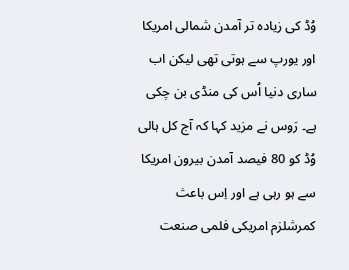وُڈ کی زیادہ تر آمدن شمالی امریکا اور یورپ سے ہوتی تھی لیکن اب ساری دنیا اُس کی منڈی بن چکی ہے۔ رَوس نے مزید کہا کہ آج کل ہالی وُڈ کو 80 فیصد آمدن بیرون امریکا سے ہو رہی ہے اور اِس باعث کمرشلزم امریکی فلمی صنعت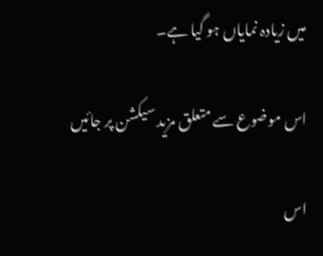میں زیادہ نمایاں ہو گیا ہے۔

اس موضوع سے متعلق مزید سیکشن پر جائیں

اس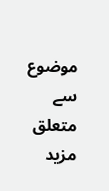موضوع سے متعلق مزید